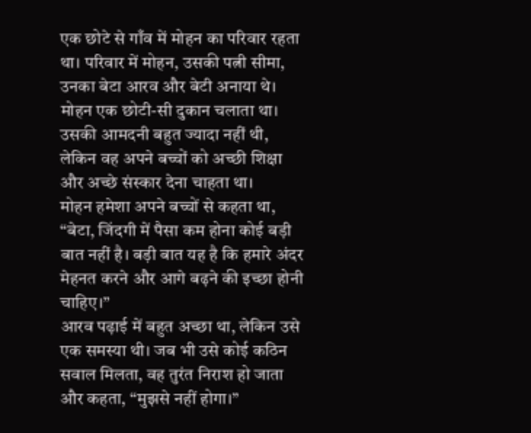एक छोटे से गाँव में मोहन का परिवार रहता था। परिवार में मोहन, उसकी पत्नी सीमा, उनका बेटा आरव और बेटी अनाया थे। मोहन एक छोटी-सी दुकान चलाता था। उसकी आमदनी बहुत ज्यादा नहीं थी, लेकिन वह अपने बच्चों को अच्छी शिक्षा और अच्छे संस्कार देना चाहता था।
मोहन हमेशा अपने बच्चों से कहता था, “बेटा, जिंदगी में पैसा कम होना कोई बड़ी बात नहीं है। बड़ी बात यह है कि हमारे अंदर मेहनत करने और आगे बढ़ने की इच्छा होनी चाहिए।”
आरव पढ़ाई में बहुत अच्छा था, लेकिन उसे एक समस्या थी। जब भी उसे कोई कठिन सवाल मिलता, वह तुरंत निराश हो जाता और कहता, “मुझसे नहीं होगा।”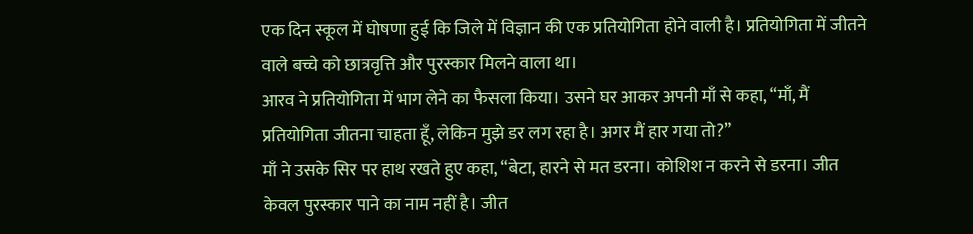एक दिन स्कूल में घोषणा हुई कि जिले में विज्ञान की एक प्रतियोगिता होने वाली है। प्रतियोगिता में जीतने वाले बच्चे को छात्रवृत्ति और पुरस्कार मिलने वाला था।
आरव ने प्रतियोगिता में भाग लेने का फैसला किया। उसने घर आकर अपनी माँ से कहा, “माँ, मैं प्रतियोगिता जीतना चाहता हूँ, लेकिन मुझे डर लग रहा है। अगर मैं हार गया तो?”
माँ ने उसके सिर पर हाथ रखते हुए कहा, “बेटा, हारने से मत डरना। कोशिश न करने से डरना। जीत केवल पुरस्कार पाने का नाम नहीं है। जीत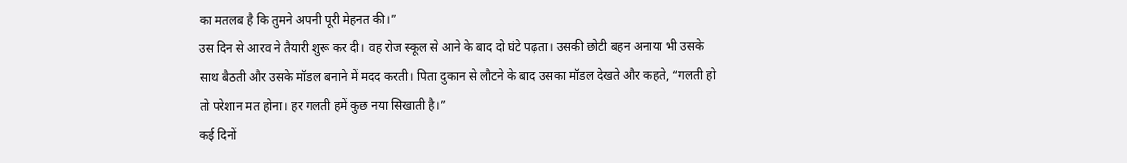का मतलब है कि तुमने अपनी पूरी मेहनत की।”
उस दिन से आरव ने तैयारी शुरू कर दी। वह रोज स्कूल से आने के बाद दो घंटे पढ़ता। उसकी छोटी बहन अनाया भी उसके साथ बैठती और उसके मॉडल बनाने में मदद करती। पिता दुकान से लौटने के बाद उसका मॉडल देखते और कहते, “गलती हो तो परेशान मत होना। हर गलती हमें कुछ नया सिखाती है।”
कई दिनों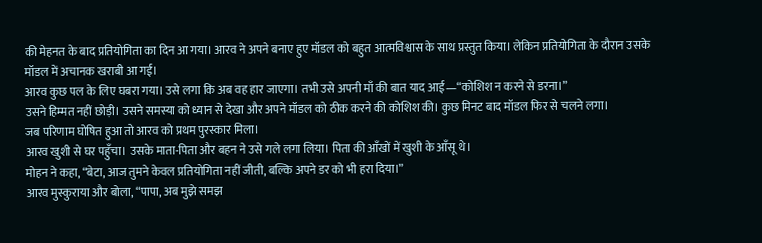की मेहनत के बाद प्रतियोगिता का दिन आ गया। आरव ने अपने बनाए हुए मॉडल को बहुत आत्मविश्वास के साथ प्रस्तुत किया। लेकिन प्रतियोगिता के दौरान उसके मॉडल में अचानक खराबी आ गई।
आरव कुछ पल के लिए घबरा गया। उसे लगा कि अब वह हार जाएगा। तभी उसे अपनी माँ की बात याद आई—“कोशिश न करने से डरना।”
उसने हिम्मत नहीं छोड़ी। उसने समस्या को ध्यान से देखा और अपने मॉडल को ठीक करने की कोशिश की। कुछ मिनट बाद मॉडल फिर से चलने लगा।
जब परिणाम घोषित हुआ तो आरव को प्रथम पुरस्कार मिला।
आरव खुशी से घर पहुँचा। उसके माता-पिता और बहन ने उसे गले लगा लिया। पिता की आँखों में खुशी के आँसू थे।
मोहन ने कहा, “बेटा, आज तुमने केवल प्रतियोगिता नहीं जीती, बल्कि अपने डर को भी हरा दिया।”
आरव मुस्कुराया और बोला, “पापा, अब मुझे समझ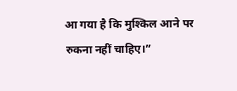आ गया है कि मुश्किल आने पर रुकना नहीं चाहिए।”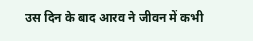उस दिन के बाद आरव ने जीवन में कभी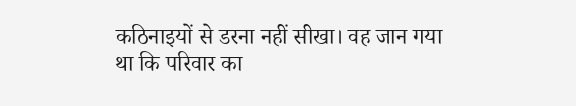कठिनाइयों से डरना नहीं सीखा। वह जान गया था कि परिवार का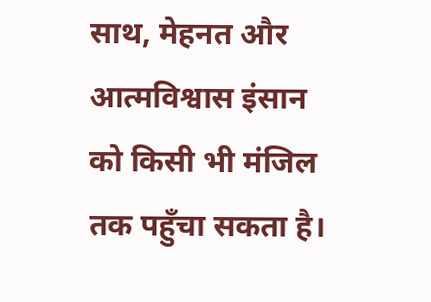साथ, मेहनत और आत्मविश्वास इंसान को किसी भी मंजिल तक पहुँचा सकता है।